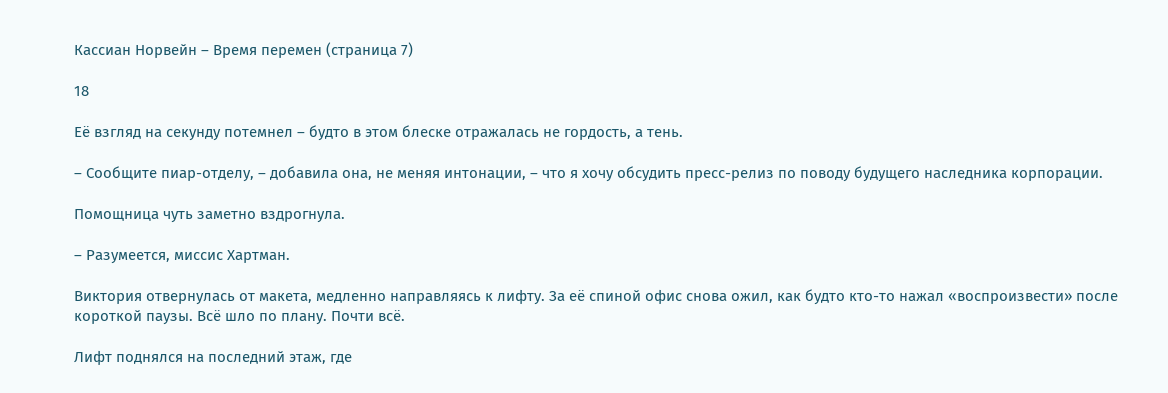Кассиан Норвейн – Время перемен (страница 7)

18

Её взгляд на секунду потемнел – будто в этом блеске отражалась не гордость, а тень.

– Сообщите пиар-отделу, – добавила она, не меняя интонации, – что я хочу обсудить пресс-релиз по поводу будущего наследника корпорации.

Помощница чуть заметно вздрогнула.

– Разумеется, миссис Хартман.

Виктория отвернулась от макета, медленно направляясь к лифту. За её спиной офис снова ожил, как будто кто-то нажал «воспроизвести» после короткой паузы. Всё шло по плану. Почти всё.

Лифт поднялся на последний этаж, где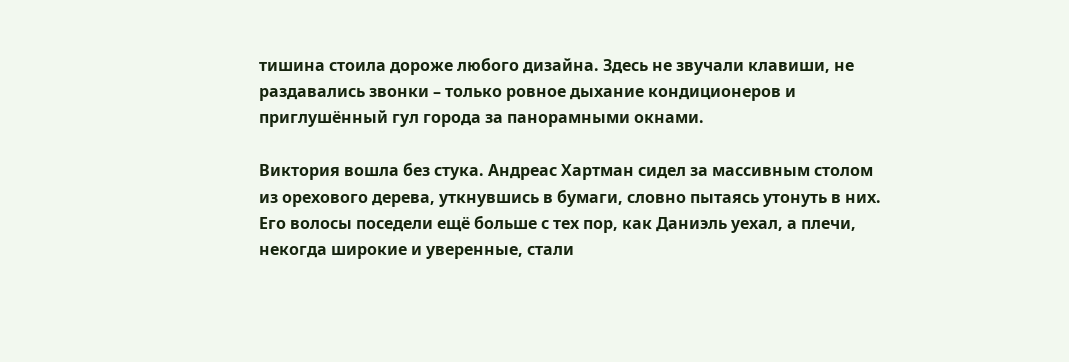тишина стоила дороже любого дизайна. Здесь не звучали клавиши, не раздавались звонки – только ровное дыхание кондиционеров и приглушённый гул города за панорамными окнами.

Виктория вошла без стука. Андреас Хартман сидел за массивным столом из орехового дерева, уткнувшись в бумаги, словно пытаясь утонуть в них. Его волосы поседели ещё больше с тех пор, как Даниэль уехал, а плечи, некогда широкие и уверенные, стали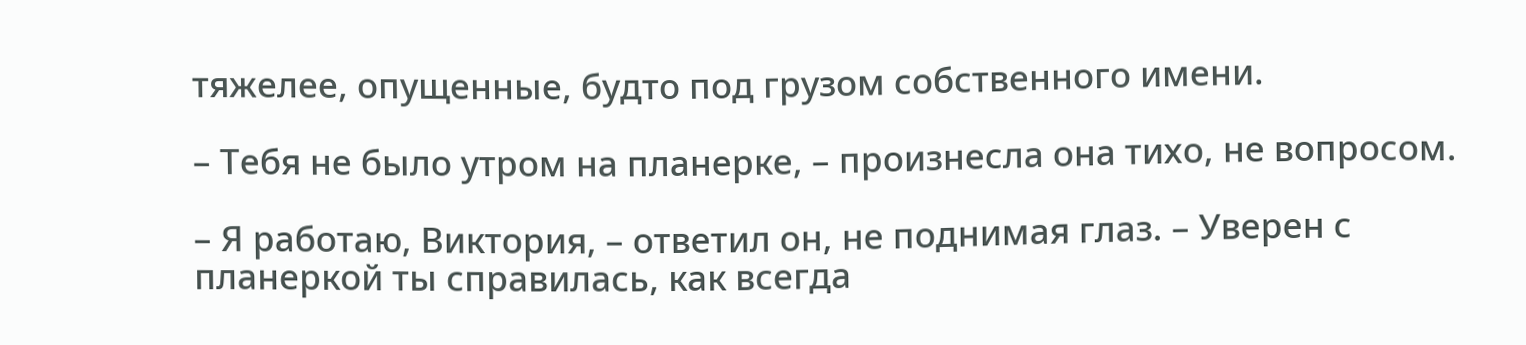тяжелее, опущенные, будто под грузом собственного имени.

– Тебя не было утром на планерке, – произнесла она тихо, не вопросом.

– Я работаю, Виктория, – ответил он, не поднимая глаз. – Уверен с планеркой ты справилась, как всегда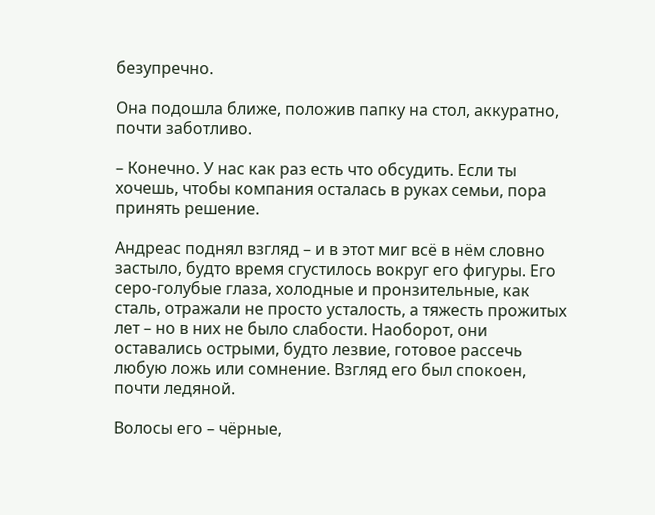безупречно.

Она подошла ближе, положив папку на стол, аккуратно, почти заботливо.

– Конечно. У нас как раз есть что обсудить. Если ты хочешь, чтобы компания осталась в руках семьи, пора принять решение.

Андреас поднял взгляд – и в этот миг всё в нём словно застыло, будто время сгустилось вокруг его фигуры. Его серо-голубые глаза, холодные и пронзительные, как сталь, отражали не просто усталость, а тяжесть прожитых лет – но в них не было слабости. Наоборот, они оставались острыми, будто лезвие, готовое рассечь любую ложь или сомнение. Взгляд его был спокоен, почти ледяной.

Волосы его – чёрные,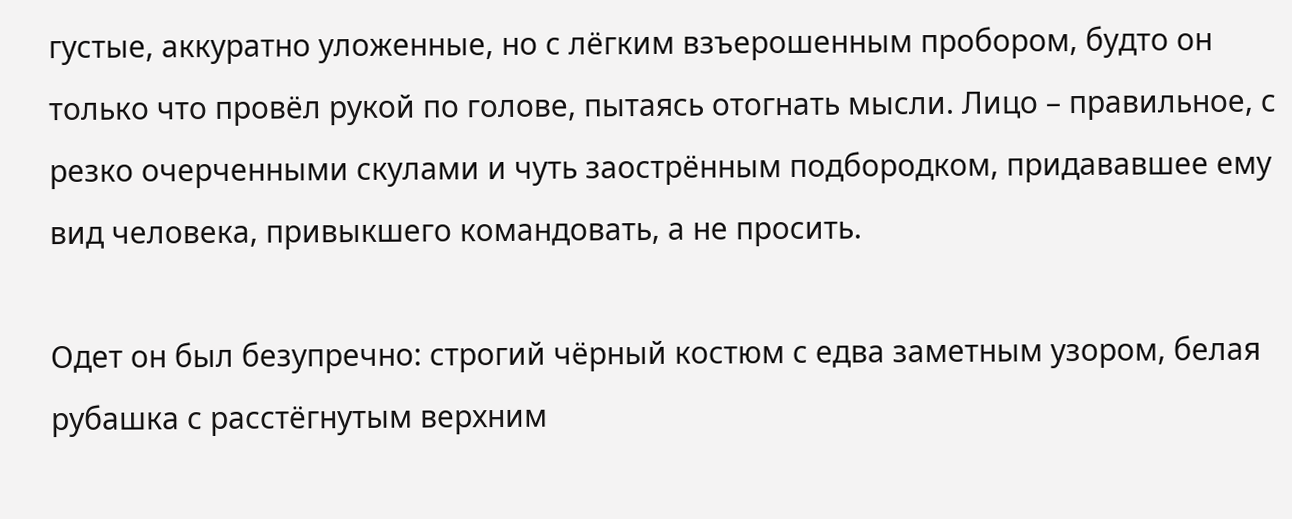густые, аккуратно уложенные, но с лёгким взъерошенным пробором, будто он только что провёл рукой по голове, пытаясь отогнать мысли. Лицо – правильное, с резко очерченными скулами и чуть заострённым подбородком, придававшее ему вид человека, привыкшего командовать, а не просить.

Одет он был безупречно: строгий чёрный костюм с едва заметным узором, белая рубашка с расстёгнутым верхним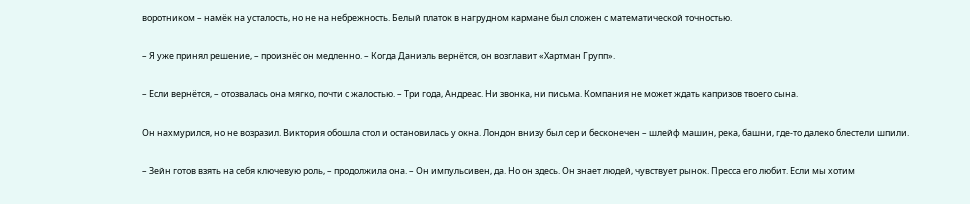воротником – намёк на усталость, но не на небрежность. Белый платок в нагрудном кармане был сложен с математической точностью.

– Я уже принял решение, – произнёс он медленно. – Когда Даниэль вернётся, он возглавит «Хартман Групп».

– Если вернётся, – отозвалась она мягко, почти с жалостью. – Три года, Андреас. Ни звонка, ни письма. Компания не может ждать капризов твоего сына.

Он нахмурился, но не возразил. Виктория обошла стол и остановилась у окна. Лондон внизу был сер и бесконечен – шлейф машин, река, башни, где-то далеко блестели шпили.

– Зейн готов взять на себя ключевую роль, – продолжила она. – Он импульсивен, да. Но он здесь. Он знает людей, чувствует рынок. Пресса его любит. Если мы хотим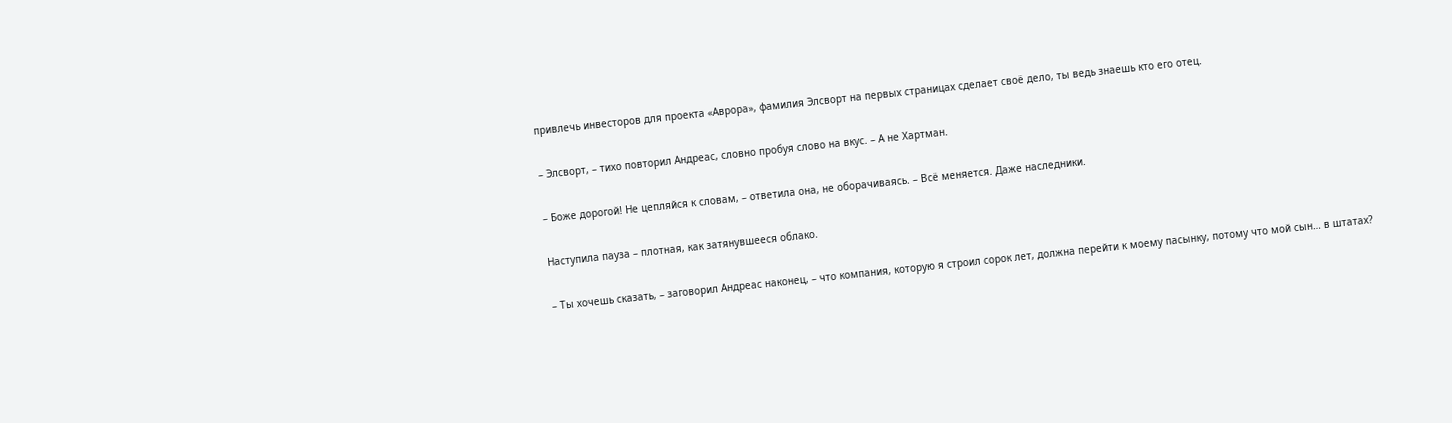привлечь инвесторов для проекта «Аврора», фамилия Элсворт на первых страницах сделает своё дело, ты ведь знаешь кто его отец.

– Элсворт, – тихо повторил Андреас, словно пробуя слово на вкус. – А не Хартман.

– Боже дорогой! Не цепляйся к словам, – ответила она, не оборачиваясь. – Всё меняется. Даже наследники.

Наступила пауза – плотная, как затянувшееся облако.

– Ты хочешь сказать, – заговорил Андреас наконец, – что компания, которую я строил сорок лет, должна перейти к моему пасынку, потому что мой сын… в штатах?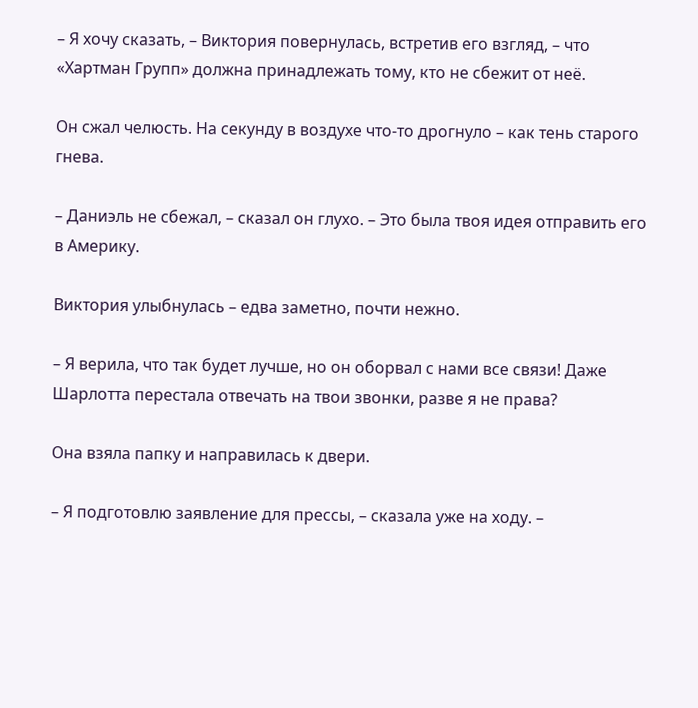– Я хочу сказать, – Виктория повернулась, встретив его взгляд, – что «Хартман Групп» должна принадлежать тому, кто не сбежит от неё.

Он сжал челюсть. На секунду в воздухе что-то дрогнуло – как тень старого гнева.

– Даниэль не сбежал, – сказал он глухо. – Это была твоя идея отправить его в Америку.

Виктория улыбнулась – едва заметно, почти нежно.

– Я верила, что так будет лучше, но он оборвал с нами все связи! Даже Шарлотта перестала отвечать на твои звонки, разве я не права?

Она взяла папку и направилась к двери.

– Я подготовлю заявление для прессы, – сказала уже на ходу. –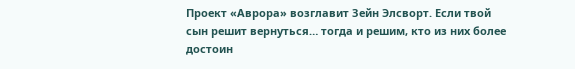Проект «Аврора» возглавит Зейн Элсворт. Если твой сын решит вернуться… тогда и решим, кто из них более достоин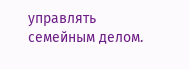управлять семейным делом.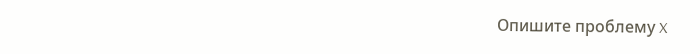Опишите проблему X